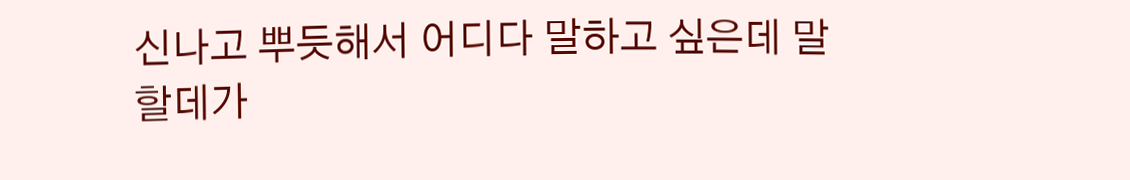신나고 뿌듯해서 어디다 말하고 싶은데 말할데가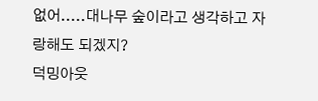없어.....대나무 숲이라고 생각하고 자랑해도 되겠지?
덕밍아웃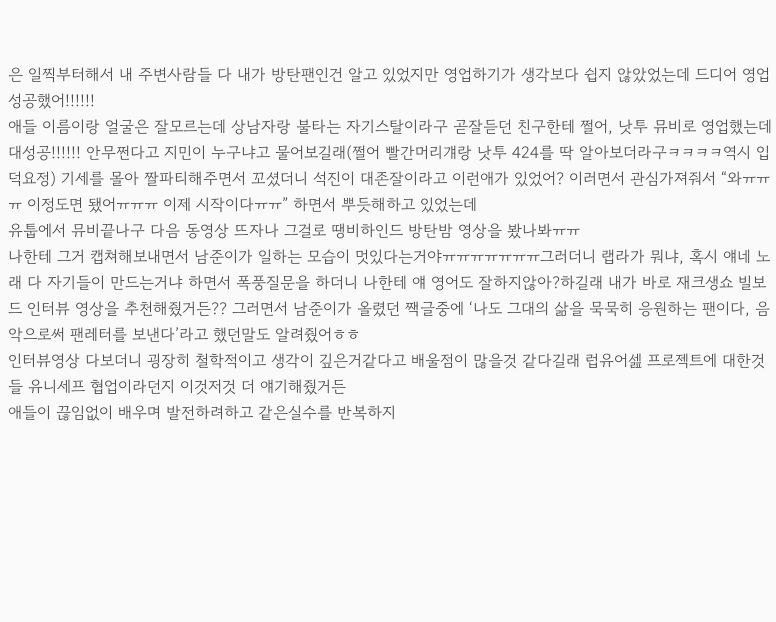은 일찍부터해서 내 주변사람들 다 내가 방탄팬인건 알고 있었지만 영업하기가 생각보다 쉽지 않았었는데 드디어 영업 성공했어!!!!!!
애들 이름이랑 얼굴은 잘모르는데 상남자랑 불타는 자기스탈이라구 곧잘듣던 친구한테 쩔어, 낫투 뮤비로 영업했는데 대성공!!!!!! 안무쩐다고 지민이 누구냐고 물어보길래(쩔어 빨간머리걔랑 낫투 424를 딱 알아보더라구ㅋㅋㅋㅋ역시 입덕요정) 기세를 몰아 짤파티해주면서 꼬셨더니 석진이 대존잘이라고 이런애가 있었어? 이러면서 관심가져줘서 “와ㅠㅠㅠ 이정도면 됐어ㅠㅠㅠ 이제 시작이다ㅠㅠ” 하면서 뿌듯해하고 있었는데
유툽에서 뮤비끝나구 다음 동영상 뜨자나 그걸로 땡비하인드 방탄밤 영상을 봤나봐ㅠㅠ
나한테 그거 캡쳐해보내면서 남준이가 일하는 모습이 멋있다는거야ㅠㅠㅠㅠㅠㅠㅠ그러더니 랩라가 뭐냐, 혹시 얘네 노래 다 자기들이 만드는거냐 하면서 폭풍질문을 하더니 나한테 얘 영어도 잘하지않아?하길래 내가 바로 재크생쇼 빌보드 인터뷰 영상을 추천해줬거든?? 그러면서 남준이가 올렸던 짹글중에 ‘나도 그대의 삶을 묵묵히 응원하는 팬이다, 음악으로써 팬레터를 보낸다’라고 했던말도 알려줬어ㅎㅎ
인터뷰영상 다보더니 굉장히 철학적이고 생각이 깊은거같다고 배울점이 많을것 같다길래 럽유어셆 프로젝트에 대한것들 유니세프 협업이라던지 이것저것 더 얘기해줬거든
애들이 끊임없이 배우며 발전하려하고 같은실수를 반복하지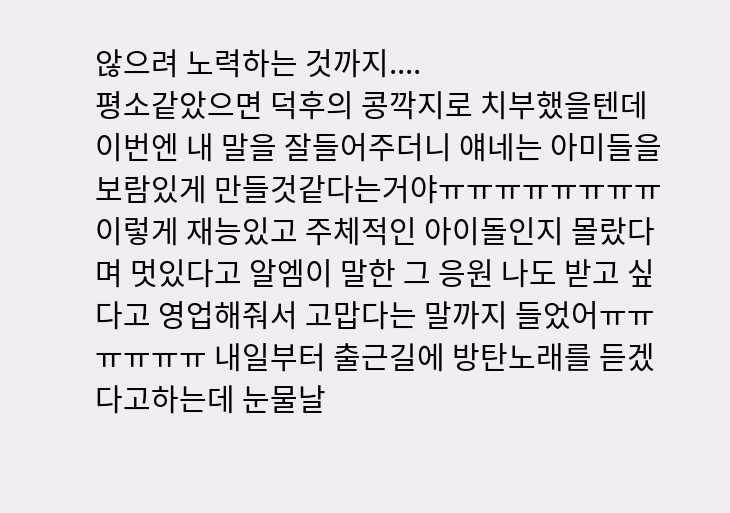않으려 노력하는 것까지....
평소같았으면 덕후의 콩깍지로 치부했을텐데 이번엔 내 말을 잘들어주더니 얘네는 아미들을 보람있게 만들것같다는거야ㅠㅠㅠㅠㅠㅠㅠㅠ 이렇게 재능있고 주체적인 아이돌인지 몰랐다며 멋있다고 알엠이 말한 그 응원 나도 받고 싶다고 영업해줘서 고맙다는 말까지 들었어ㅠㅠㅠㅠㅠㅠ 내일부터 출근길에 방탄노래를 듣겠다고하는데 눈물날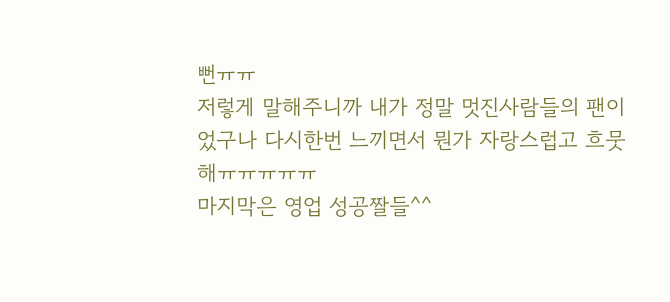뻔ㅠㅠ
저렇게 말해주니까 내가 정말 멋진사람들의 팬이었구나 다시한번 느끼면서 뭔가 자랑스럽고 흐뭇해ㅠㅠㅠㅠㅠ
마지막은 영업 성공짤들^^